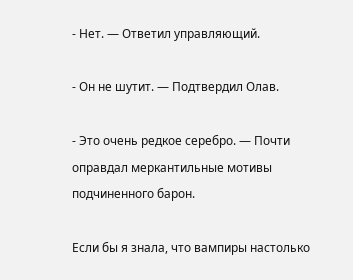- Нет. — Ответил управляющий.

- Он не шутит. — Подтвердил Олав.

- Это очень редкое серебро. — Почти оправдал меркантильные мотивы подчиненного барон.

Если бы я знала, что вампиры настолько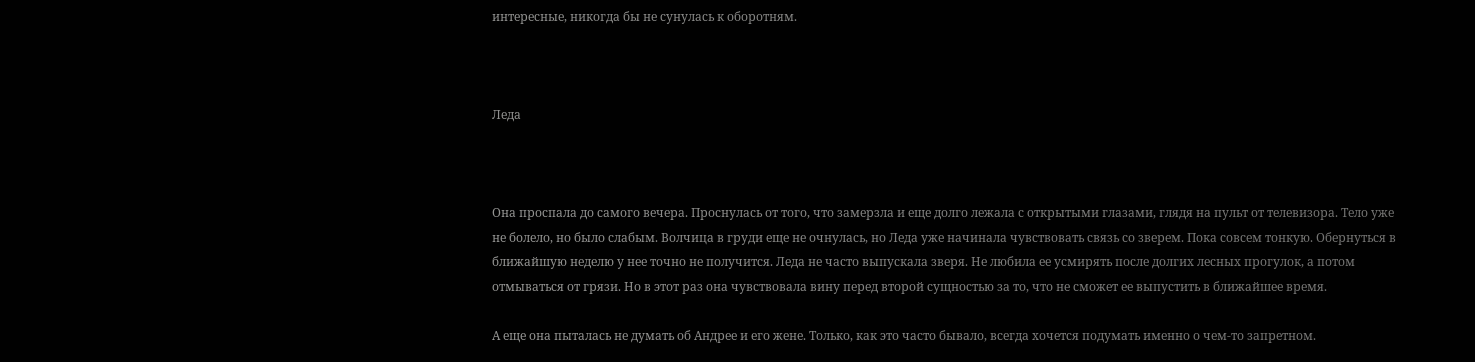интересные, никогда бы не сунулась к оборотням.



Леда



Она проспала до самого вечера. Проснулась от того, что замерзла и еще долго лежала с открытыми глазами, глядя на пульт от телевизора. Тело уже не болело, но было слабым. Волчица в груди еще не очнулась, но Леда уже начинала чувствовать связь со зверем. Пока совсем тонкую. Обернуться в ближайшую неделю у нее точно не получится. Леда не часто выпускала зверя. Не любила ее усмирять после долгих лесных прогулок, а потом отмываться от грязи. Но в этот раз она чувствовала вину перед второй сущностью за то, что не сможет ее выпустить в ближайшее время.

А еще она пыталась не думать об Андрее и его жене. Только, как это часто бывало, всегда хочется подумать именно о чем-то запретном.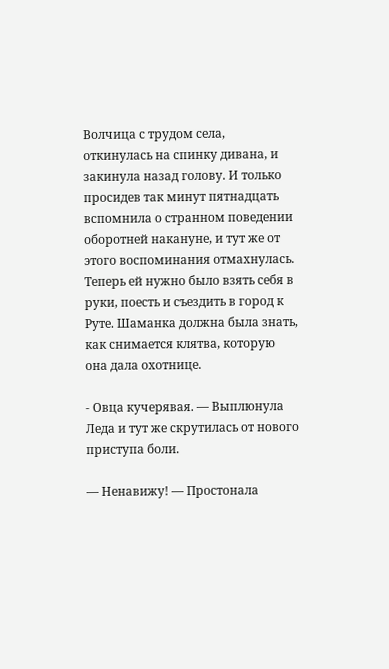Волчица с трудом села, откинулась на спинку дивана, и закинула назад голову. И только просидев так минут пятнадцать вспомнила о странном поведении оборотней накануне, и тут же от этого воспоминания отмахнулась. Теперь ей нужно было взять себя в руки, поесть и съездить в город к Руте. Шаманка должна была знать, как снимается клятва, которую она дала охотнице.

- Овца кучерявая. — Выплюнула Леда и тут же скрутилась от нового приступа боли.

— Ненавижу! — Простонала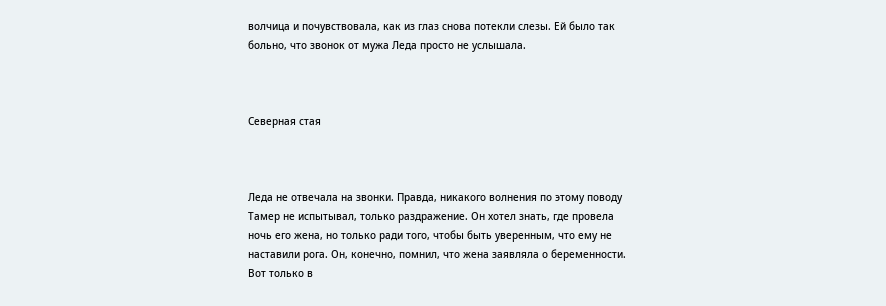волчица и почувствовала, как из глаз снова потекли слезы. Ей было так больно, что звонок от мужа Леда просто не услышала.



Северная стая



Леда не отвечала на звонки. Правда, никакого волнения по этому поводу Тамер не испытывал, только раздражение. Он хотел знать, где провела ночь его жена, но только ради того, чтобы быть уверенным, что ему не наставили рога. Он, конечно, помнил, что жена заявляла о беременности. Вот только в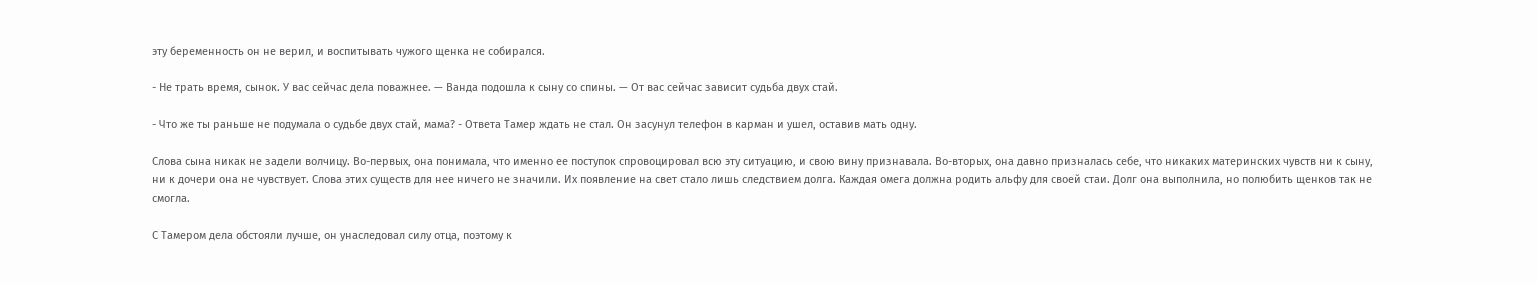эту беременность он не верил, и воспитывать чужого щенка не собирался.

- Не трать время, сынок. У вас сейчас дела поважнее. — Ванда подошла к сыну со спины. — От вас сейчас зависит судьба двух стай.

- Что же ты раньше не подумала о судьбе двух стай, мама? - Ответа Тамер ждать не стал. Он засунул телефон в карман и ушел, оставив мать одну.

Слова сына никак не задели волчицу. Во-первых, она понимала, что именно ее поступок спровоцировал всю эту ситуацию, и свою вину признавала. Во-вторых, она давно призналась себе, что никаких материнских чувств ни к сыну, ни к дочери она не чувствует. Слова этих существ для нее ничего не значили. Их появление на свет стало лишь следствием долга. Каждая омега должна родить альфу для своей стаи. Долг она выполнила, но полюбить щенков так не смогла.

С Тамером дела обстояли лучше, он унаследовал силу отца, поэтому к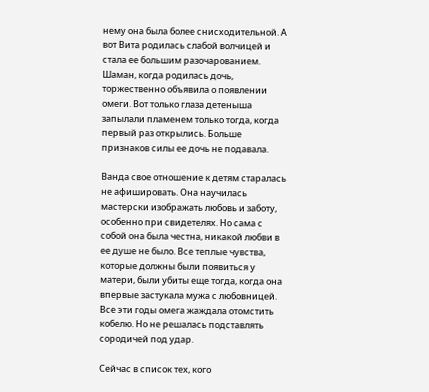нему она была более снисходительной. А вот Вита родилась слабой волчицей и стала ее большим разочарованием. Шаман, когда родилась дочь, торжественно объявила о появлении омеги. Вот только глаза детеныша запылали пламенем только тогда, когда первый раз открылись. Больше признаков силы ее дочь не подавала.

Ванда свое отношение к детям старалась не афишировать. Она научилась мастерски изображать любовь и заботу, особенно при свидетелях. Но сама с собой она была честна, никакой любви в ее душе не было. Все теплые чувства, которые должны были появиться у матери, были убиты еще тогда, когда она впервые застукала мужа с любовницей. Все эти годы омега жаждала отомстить кобелю. Но не решалась подставлять сородичей под удар.

Сейчас в список тех, кого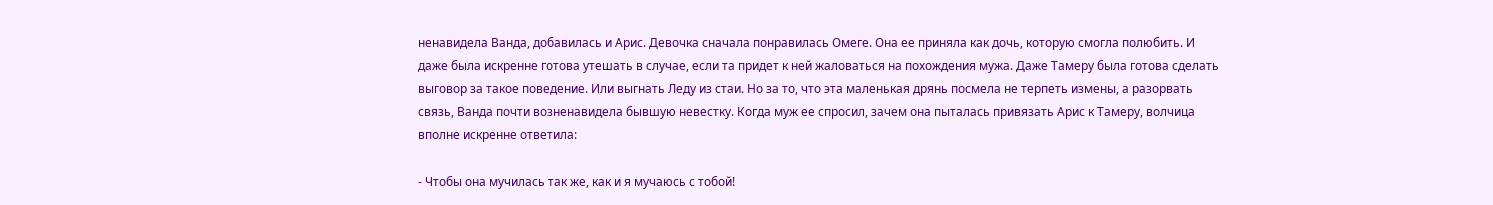ненавидела Ванда, добавилась и Арис. Девочка сначала понравилась Омеге. Она ее приняла как дочь, которую смогла полюбить. И даже была искренне готова утешать в случае, если та придет к ней жаловаться на похождения мужа. Даже Тамеру была готова сделать выговор за такое поведение. Или выгнать Леду из стаи. Но за то, что эта маленькая дрянь посмела не терпеть измены, а разорвать связь, Ванда почти возненавидела бывшую невестку. Когда муж ее спросил, зачем она пыталась привязать Арис к Тамеру, волчица вполне искренне ответила:

- Чтобы она мучилась так же, как и я мучаюсь с тобой!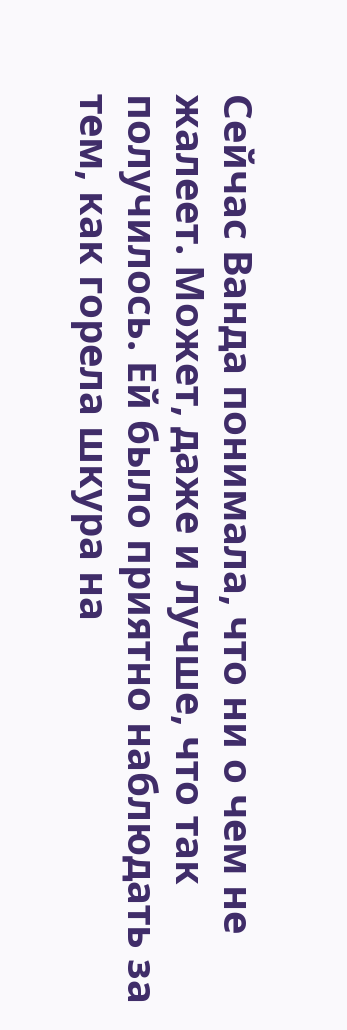Сейчас Ванда понимала, что ни о чем не жалеет. Может, даже и лучше, что так получилось. Ей было приятно наблюдать за тем, как горела шкура на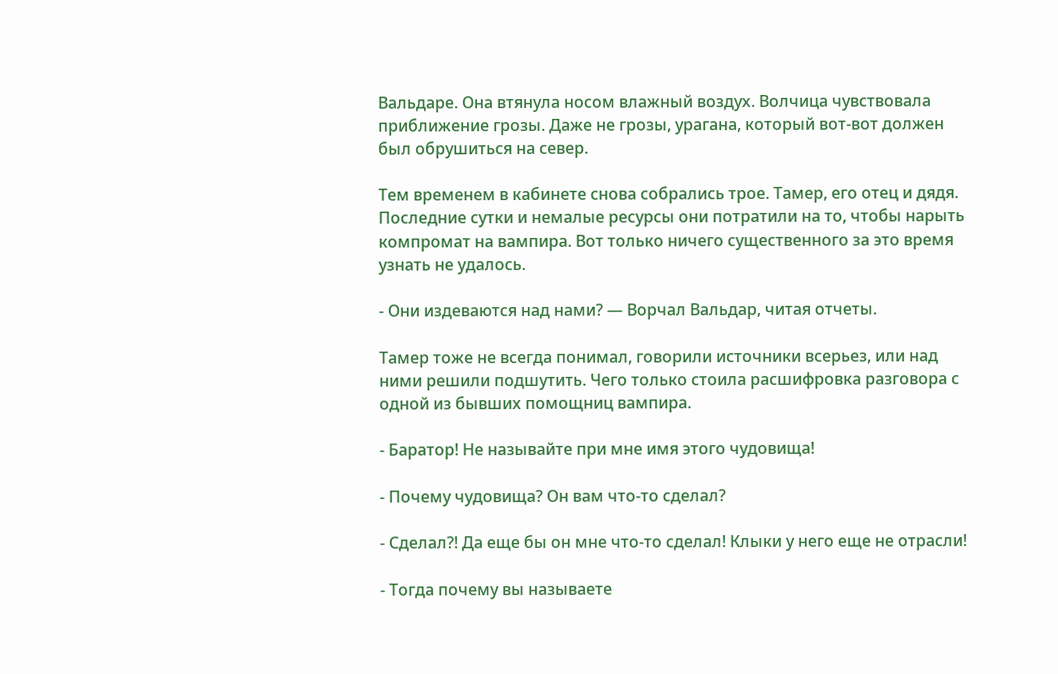Вальдаре. Она втянула носом влажный воздух. Волчица чувствовала приближение грозы. Даже не грозы, урагана, который вот-вот должен был обрушиться на север.

Тем временем в кабинете снова собрались трое. Тамер, его отец и дядя. Последние сутки и немалые ресурсы они потратили на то, чтобы нарыть компромат на вампира. Вот только ничего существенного за это время узнать не удалось.

- Они издеваются над нами? — Ворчал Вальдар, читая отчеты.

Тамер тоже не всегда понимал, говорили источники всерьез, или над ними решили подшутить. Чего только стоила расшифровка разговора с одной из бывших помощниц вампира.

- Баратор! Не называйте при мне имя этого чудовища!

- Почему чудовища? Он вам что-то сделал?

- Сделал?! Да еще бы он мне что-то сделал! Клыки у него еще не отрасли!

- Тогда почему вы называете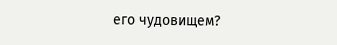его чудовищем?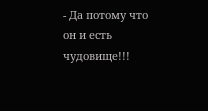- Да потому что он и есть чудовище!!!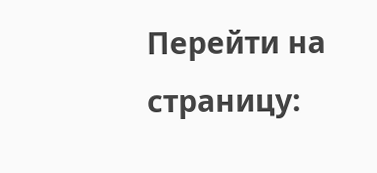Перейти на страницу: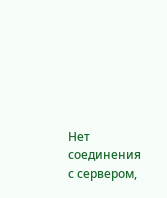Нет соединения с сервером,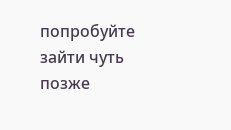попробуйте зайти чуть позже